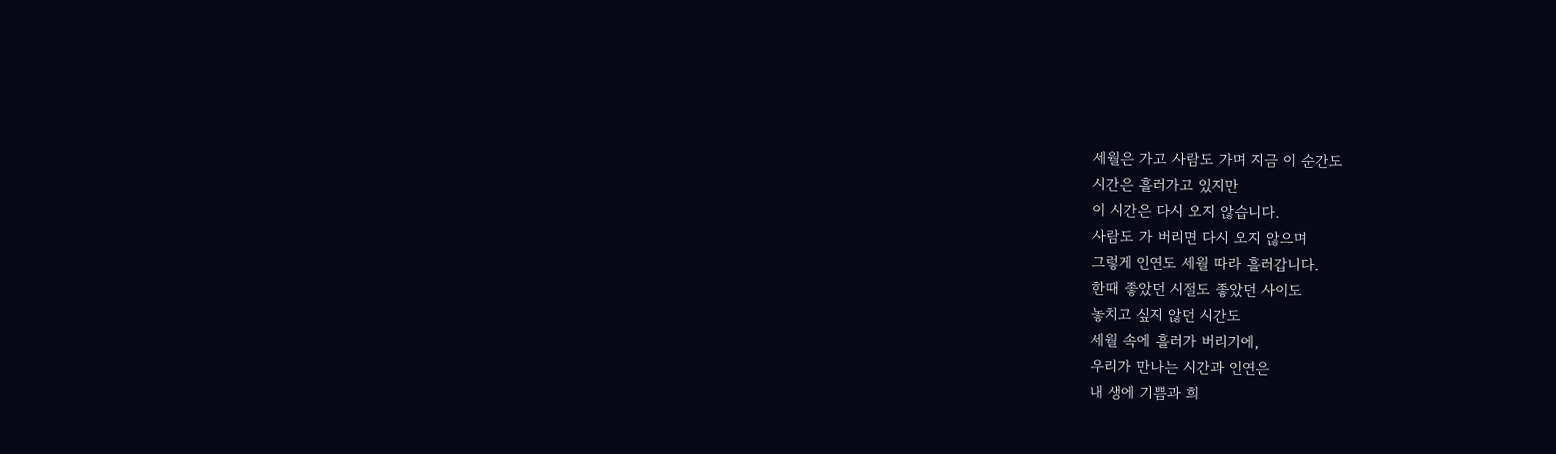세월은 가고 사람도 가며 지금 이 순간도
시간은 흘러가고 있지만
이 시간은 다시 오지 않습니다.
사람도 가 버리면 다시 오지 않으며
그렇게 인연도 세월 따라 흘러갑니다.
한때 좋았던 시절도 좋았던 사이도
놓치고 싶지 않던 시간도
세월 속에 흘러가 버리기에,
우리가 만나는 시간과 인연은
내 생에 기쁨과 희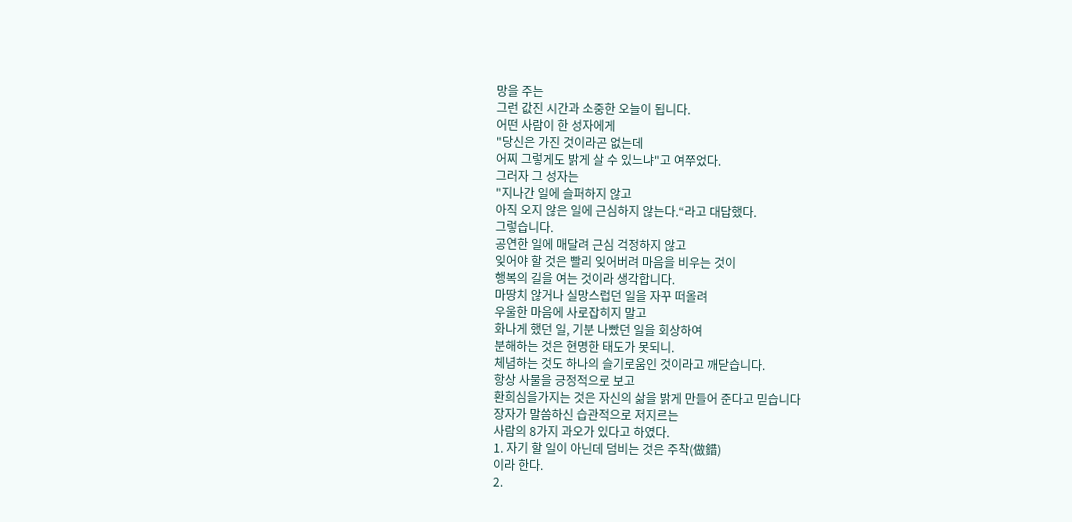망을 주는
그런 값진 시간과 소중한 오늘이 됩니다.
어떤 사람이 한 성자에게
"당신은 가진 것이라곤 없는데
어찌 그렇게도 밝게 살 수 있느냐"고 여쭈었다.
그러자 그 성자는
"지나간 일에 슬퍼하지 않고
아직 오지 않은 일에 근심하지 않는다.“라고 대답했다.
그렇습니다.
공연한 일에 매달려 근심 걱정하지 않고
잊어야 할 것은 빨리 잊어버려 마음을 비우는 것이
행복의 길을 여는 것이라 생각합니다.
마땅치 않거나 실망스럽던 일을 자꾸 떠올려
우울한 마음에 사로잡히지 말고
화나게 했던 일, 기분 나빴던 일을 회상하여
분해하는 것은 현명한 태도가 못되니.
체념하는 것도 하나의 슬기로움인 것이라고 깨닫습니다.
항상 사물을 긍정적으로 보고
환희심을가지는 것은 자신의 삶을 밝게 만들어 준다고 믿습니다
장자가 말씀하신 습관적으로 저지르는
사람의 8가지 과오가 있다고 하였다.
1. 자기 할 일이 아닌데 덤비는 것은 주착(做錯)
이라 한다.
2.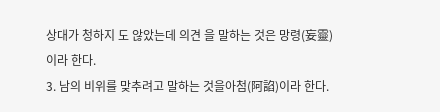상대가 청하지 도 않았는데 의견 을 말하는 것은 망령(妄靈)이라 한다.
3. 남의 비위를 맞추려고 말하는 것을아첨(阿諂)이라 한다.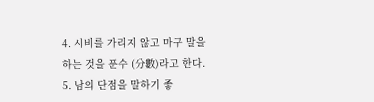4. 시비를 가리지 않고 마구 말을 하는 것을 푼수 (分數)라고 한다.
5. 남의 단점을 말하기 좋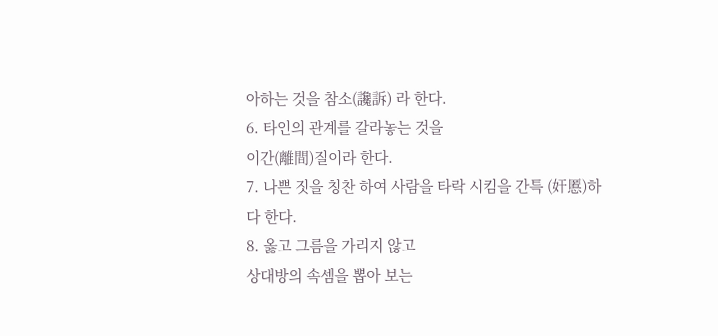아하는 것을 참소(讒訴) 라 한다.
6. 타인의 관계를 갈라놓는 것을
이간(離間)질이라 한다.
7. 나쁜 짓을 칭찬 하여 사람을 타락 시킴을 간특 (奸慝)하다 한다.
8. 옳고 그름을 가리지 않고
상대방의 속셈을 뽑아 보는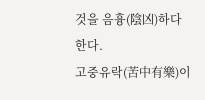것을 음흉(陰凶)하다 한다.
고중유락(苦中有樂)이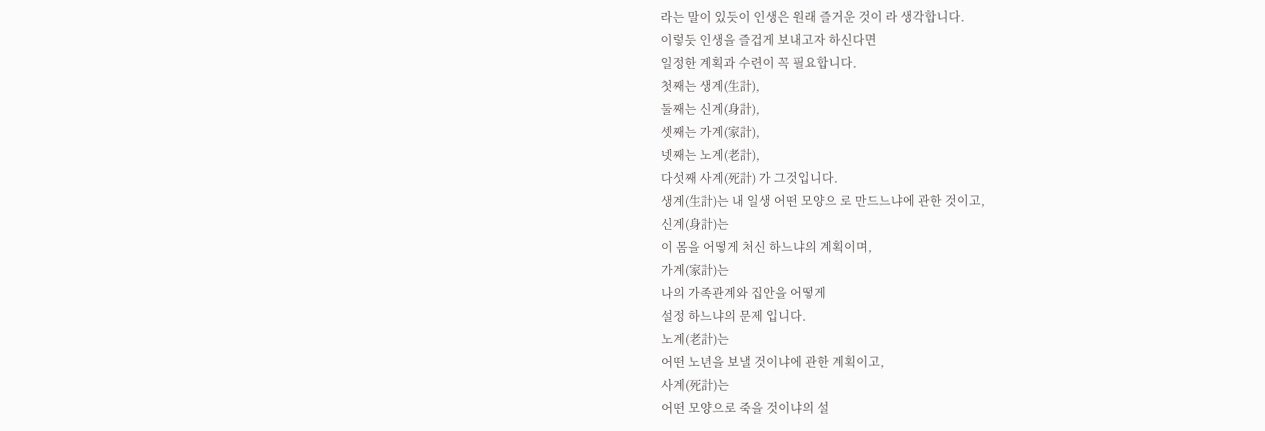라는 말이 있듯이 인생은 원래 즐거운 것이 라 생각합니다.
이렇듯 인생을 즐겁게 보내고자 하신다면
일정한 계획과 수련이 꼭 필요합니다.
첫째는 생계(生計),
둘째는 신계(身計),
셋째는 가계(家計),
넷째는 노계(老計),
다섯째 사계(死計) 가 그것입니다.
생계(生計)는 내 일생 어떤 모양으 로 만드느냐에 관한 것이고,
신계(身計)는
이 몸을 어떻게 처신 하느냐의 계획이며,
가계(家計)는
나의 가족관계와 집안을 어떻게
설정 하느냐의 문제 입니다.
노계(老計)는
어떤 노년을 보낼 것이냐에 관한 계획이고,
사계(死計)는
어떤 모양으로 죽을 것이냐의 설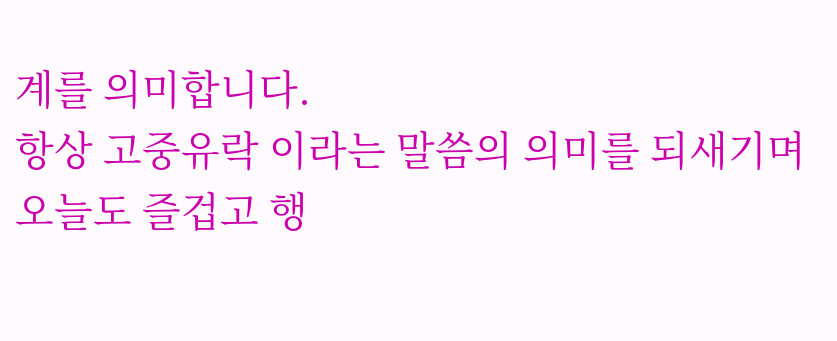계를 의미합니다.
항상 고중유락 이라는 말씀의 의미를 되새기며
오늘도 즐겁고 행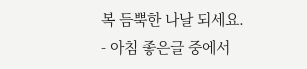복 듬뿍한 나날 되세요.
- 아침 좋은글 중에서